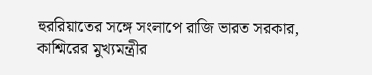হুররিয়াতের সঙ্গে সংলাপে রাজি ভারত সরকার, কাশ্মিরের মুখ্যমন্ত্রীর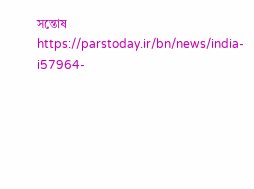সন্তোষ
https://parstoday.ir/bn/news/india-i57964-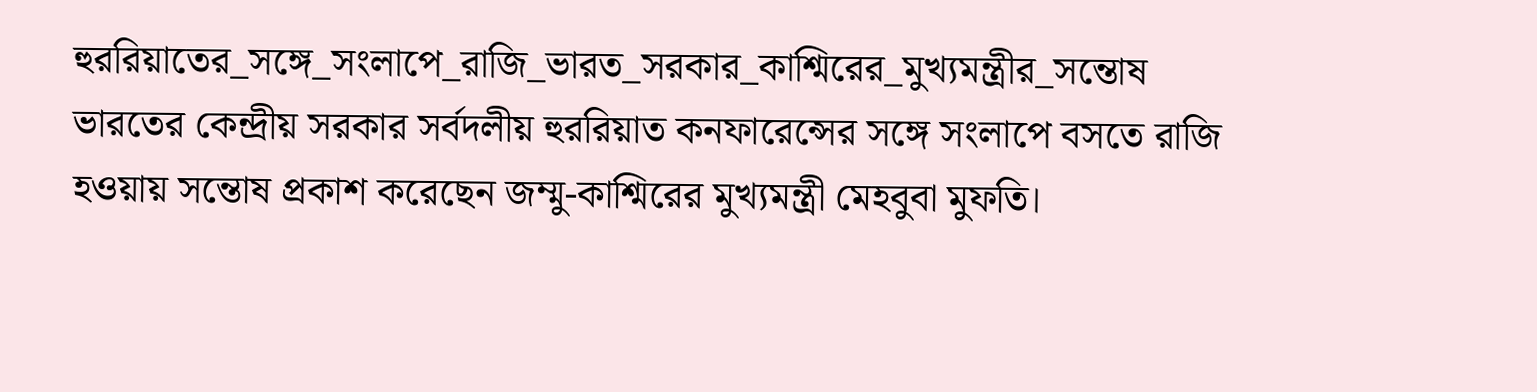হুররিয়াতের_সঙ্গে_সংলাপে_রাজি_ভারত_সরকার_কাশ্মিরের_মুখ্যমন্ত্রীর_সন্তোষ
ভারতের কেন্দ্রীয় সরকার সর্বদলীয় হুররিয়াত কনফারেন্সের সঙ্গে সংলাপে বসতে রাজি হওয়ায় সন্তোষ প্রকাশ করেছেন জম্মু-কাশ্মিরের মুখ্যমন্ত্রী মেহবুবা মুফতি।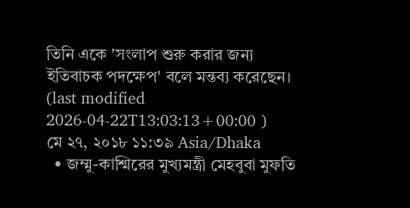তিনি একে 'সংলাপ শুরু করার জন্য ইতিবাচক পদক্ষেপ' বলে মন্তব্য করেছেন।
(last modified 2026-04-22T13:03:13+00:00 )
মে ২৭, ২০১৮ ১১:৩৯ Asia/Dhaka
  • জম্মু-কাশ্মিরের মুখ্যমন্ত্রী মেহবুবা মুফতি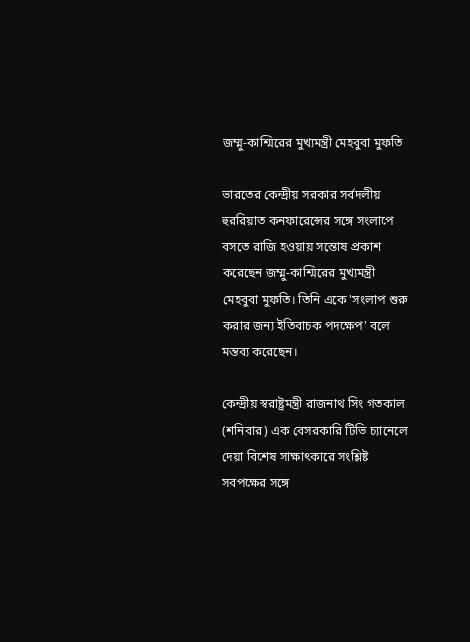জম্মু-কাশ্মিরের মুখ্যমন্ত্রী মেহবুবা মুফতি

ভারতের কেন্দ্রীয় সরকার সর্বদলীয় হুররিয়াত কনফারেন্সের সঙ্গে সংলাপে বসতে রাজি হওয়ায় সন্তোষ প্রকাশ করেছেন জম্মু-কাশ্মিরের মুখ্যমন্ত্রী মেহবুবা মুফতি। তিনি একে 'সংলাপ শুরু করার জন্য ইতিবাচক পদক্ষেপ' বলে মন্তব্য করেছেন।

কেন্দ্রীয় স্বরাষ্ট্রমন্ত্রী রাজনাথ সিং গতকাল (শনিবার) এক বেসরকারি টিভি চ্যানেলে দেয়া বিশেষ সাক্ষাৎকারে সংশ্লিষ্ট সবপক্ষের সঙ্গে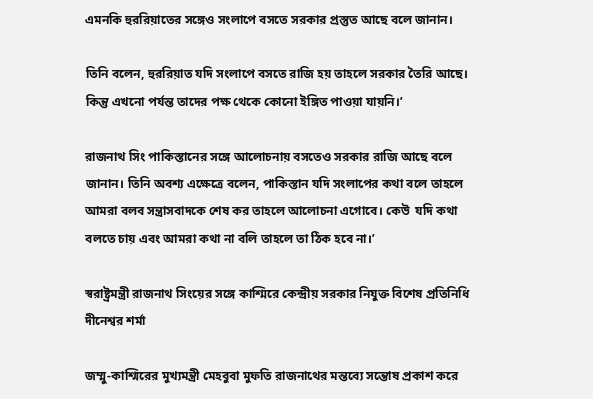এমনকি হুররিয়াতের সঙ্গেও সংলাপে বসতে সরকার প্রস্তুত আছে বলে জানান।

তিনি বলেন, হুররিয়াত যদি সংলাপে বসতে রাজি হয় তাহলে সরকার তৈরি আছে। কিন্তু এখনো পর্যন্ত তাদের পক্ষ থেকে কোনো ইঙ্গিত পাওয়া যায়নি।’

রাজনাথ সিং পাকিস্তানের সঙ্গে আলোচনায় বসতেও সরকার রাজি আছে বলে জানান। তিনি অবশ্য এক্ষেত্রে বলেন, পাকিস্তান যদি সংলাপের কথা বলে তাহলে আমরা বলব সন্ত্রাসবাদকে শেষ কর তাহলে আলোচনা এগোবে। কেউ  যদি কথা বলতে চায় এবং আমরা কথা না বলি তাহলে তা ঠিক হবে না।’

স্বরাষ্ট্রমন্ত্রী রাজনাথ সিংয়ের সঙ্গে কাশ্মিরে কেন্দ্রীয় সরকার নিযুক্ত বিশেষ প্রতিনিধি দীনেশ্বর শর্মা

জম্মু-কাশ্মিরের মুখ্যমন্ত্রী মেহবুবা মুফতি রাজনাথের মন্তব্যে সন্তোষ প্রকাশ করে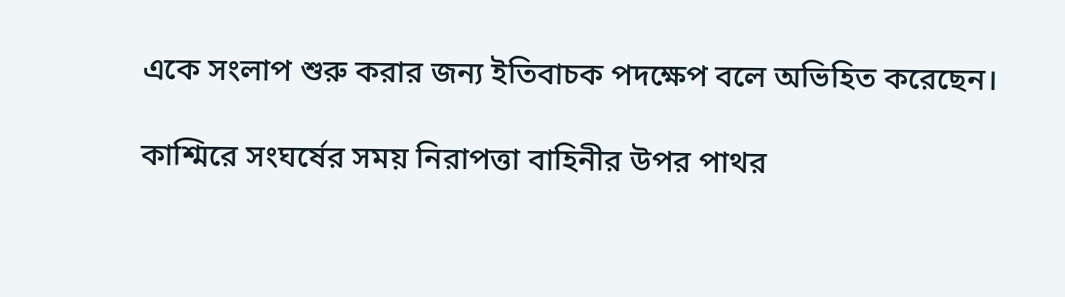একে সংলাপ শুরু করার জন্য ইতিবাচক পদক্ষেপ বলে অভিহিত করেছেন।

কাশ্মিরে সংঘর্ষের সময় নিরাপত্তা বাহিনীর উপর পাথর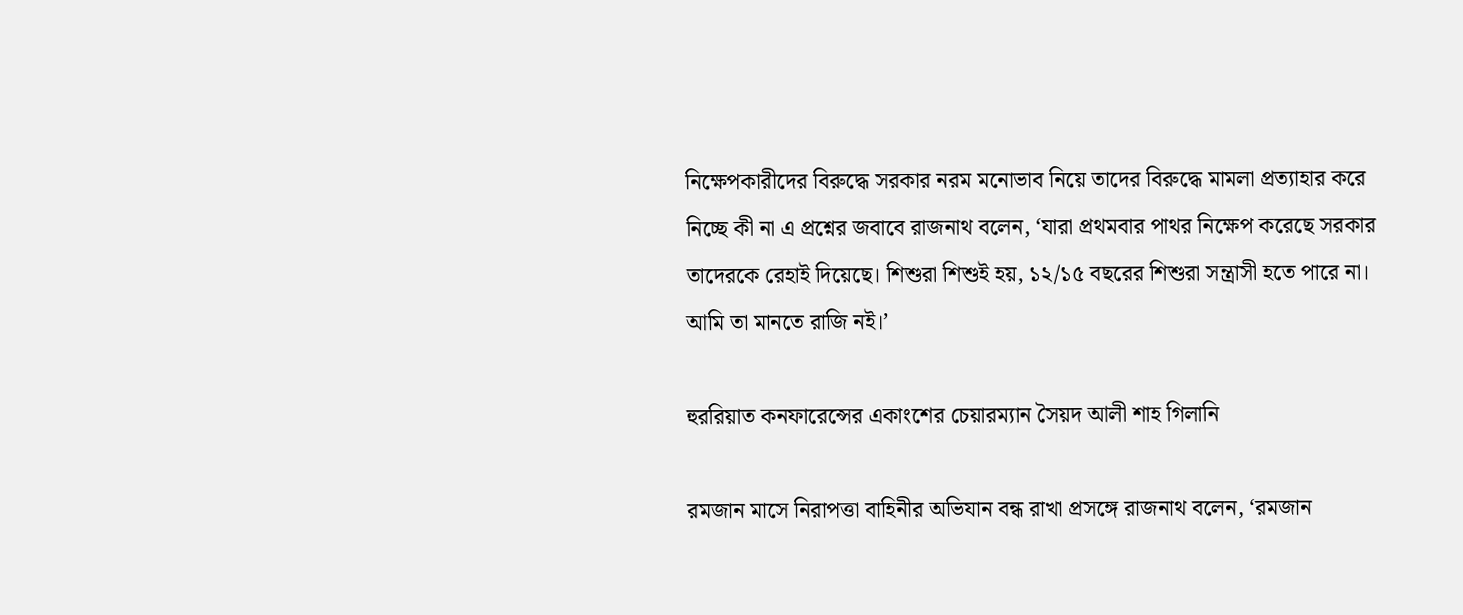নিক্ষেপকারীদের বিরুদ্ধে সরকার নরম মনোভাব নিয়ে তাদের বিরুদ্ধে মামলা প্রত্যাহার করে নিচ্ছে কী না এ প্রশ্নের জবাবে রাজনাথ বলেন, ‘যারা প্রথমবার পাথর নিক্ষেপ করেছে সরকার তাদেরকে রেহাই দিয়েছে। শিশুরা শিশুই হয়, ১২/১৫ বছরের শিশুরা সন্ত্রাসী হতে পারে না। আমি তা মানতে রাজি নই।’

হুররিয়াত কনফারেন্সের একাংশের চেয়ারম্যান সৈয়দ আলী শাহ গিলানি

রমজান মাসে নিরাপত্তা বাহিনীর অভিযান বন্ধ রাখা প্রসঙ্গে রাজনাথ বলেন, ‘রমজান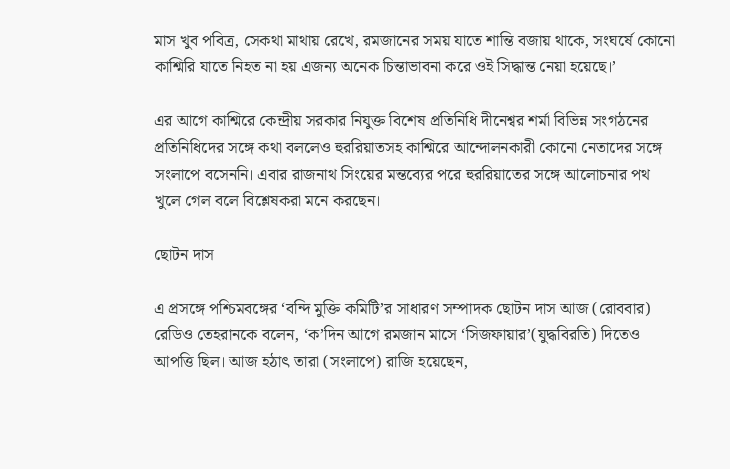মাস খুব পবিত্র, সেকথা মাথায় রেখে, রমজানের সময় যাতে শান্তি বজায় থাকে, সংঘর্ষে কোনো কাশ্মিরি যাতে নিহত না হয় এজন্য অনেক চিন্তাভাবনা করে ওই সিদ্ধান্ত নেয়া হয়েছে।’

এর আগে কাশ্মিরে কেন্দ্রীয় সরকার নিযুক্ত বিশেষ প্রতিনিধি দীনেশ্বর শর্মা বিভিন্ন সংগঠনের প্রতিনিধিদের সঙ্গে কথা বললেও হুররিয়াতসহ কাশ্মিরে আন্দোলনকারী কোনো নেতাদের সঙ্গে সংলাপে বসেননি। এবার রাজনাথ সিংয়ের মন্তব্যের পরে হুররিয়াতের সঙ্গে আলোচনার পথ খুলে গেল বলে বিশ্লেষকরা মনে করছেন।

ছোটন দাস

এ প্রসঙ্গে পশ্চিমবঙ্গের ‘বন্দি মুক্তি কমিটি’র সাধারণ সম্পাদক ছোটন দাস আজ (রোববার) রেডিও তেহরানকে বলেন, ‘ক’দিন আগে রমজান মাসে ‘সিজফায়ার’(যুদ্ধবিরতি) দিতেও আপত্তি ছিল। আজ হঠাৎ তারা (সংলাপে) রাজি হয়েছেন,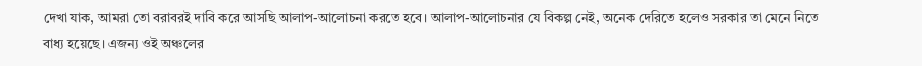দেখা যাক, আমরা তো বরাবরই দাবি করে আসছি আলাপ-আলোচনা করতে হবে। আলাপ-আলোচনার যে বিকল্প নেই, অনেক দেরিতে হলেও সরকার তা মেনে নিতে বাধ্য হয়েছে। এজন্য ওই অঞ্চলের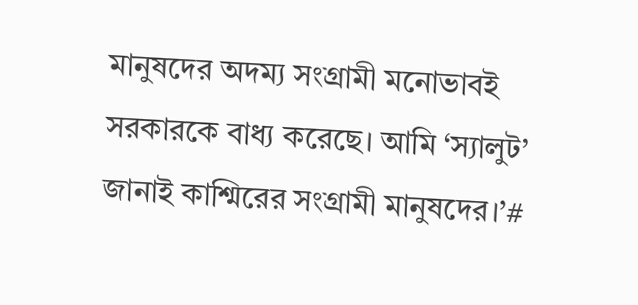মানুষদের অদম্য সংগ্রামী মনোভাবই সরকারকে বাধ্য করেছে। আমি ‘স্যালুট’ জানাই কাশ্মিরের সংগ্রামী মানুষদের।’#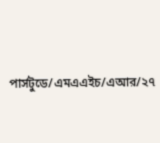পার্সটুডে/এমএএইচ/এআর/২৭